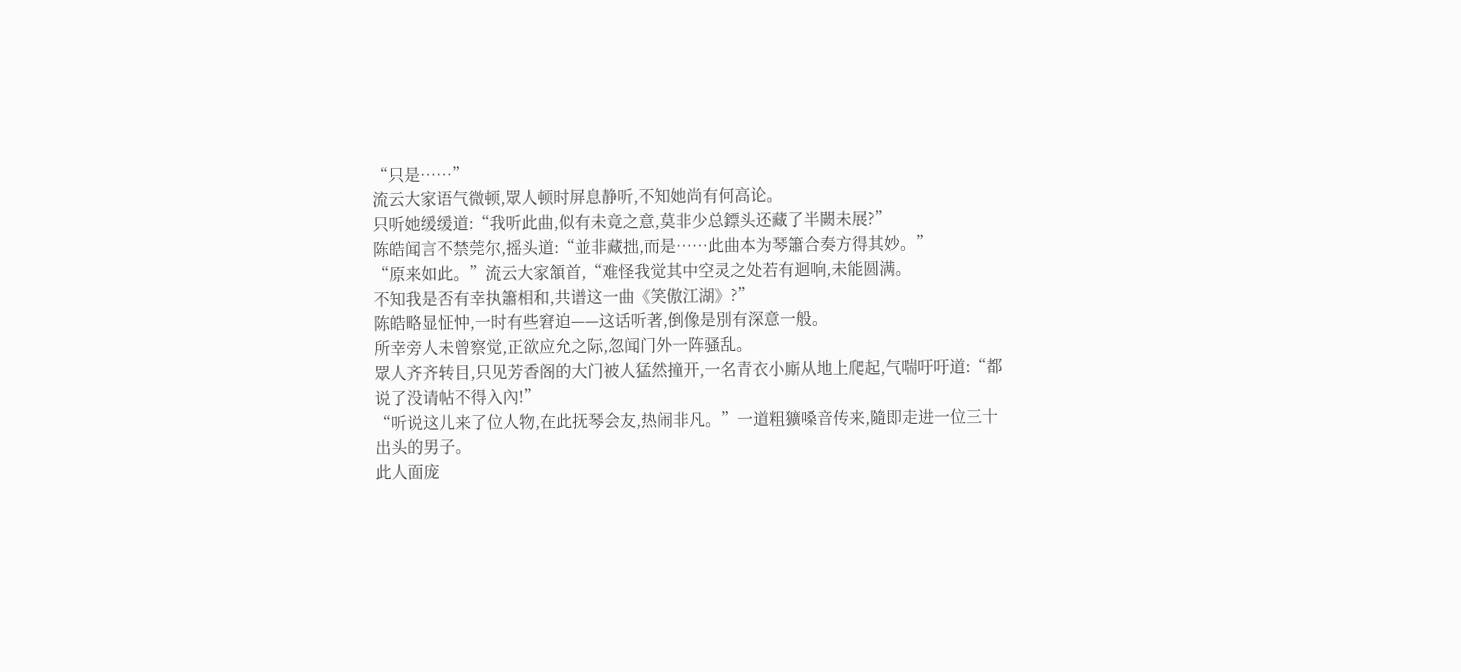“只是……”
流云大家语气微顿,眾人顿时屏息静听,不知她尚有何高论。
只听她缓缓道:“我听此曲,似有未竟之意,莫非少总鏢头还藏了半闕未展?”
陈皓闻言不禁莞尔,摇头道:“並非藏拙,而是……此曲本为琴簫合奏方得其妙。”
“原来如此。”流云大家頷首,“难怪我觉其中空灵之处若有迴响,未能圆满。
不知我是否有幸执簫相和,共谱这一曲《笑傲江湖》?”
陈皓略显怔忡,一时有些窘迫——这话听著,倒像是別有深意一般。
所幸旁人未曾察觉,正欲应允之际,忽闻门外一阵骚乱。
眾人齐齐转目,只见芳香阁的大门被人猛然撞开,一名青衣小廝从地上爬起,气喘吁吁道:“都说了没请帖不得入內!”
“听说这儿来了位人物,在此抚琴会友,热闹非凡。”一道粗獷嗓音传来,隨即走进一位三十出头的男子。
此人面庞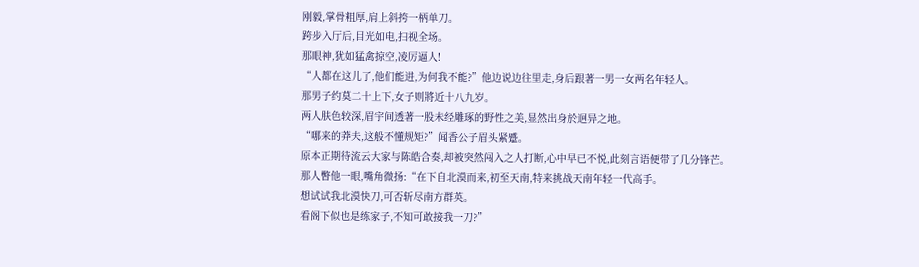刚毅,掌骨粗厚,肩上斜挎一柄单刀。
跨步入厅后,目光如电,扫视全场。
那眼神,犹如猛禽掠空,凌厉逼人!
“人都在这儿了,他们能进,为何我不能?”他边说边往里走,身后跟著一男一女两名年轻人。
那男子约莫二十上下,女子则將近十八九岁。
两人肤色较深,眉宇间透著一股未经雕琢的野性之美,显然出身於迥异之地。
“哪来的莽夫,这般不懂规矩?”闻香公子眉头紧蹙。
原本正期待流云大家与陈皓合奏,却被突然闯入之人打断,心中早已不悦,此刻言语便带了几分锋芒。
那人瞥他一眼,嘴角微扬:“在下自北漠而来,初至天南,特来挑战天南年轻一代高手。
想试试我北漠快刀,可否斩尽南方群英。
看阁下似也是练家子,不知可敢接我一刀?”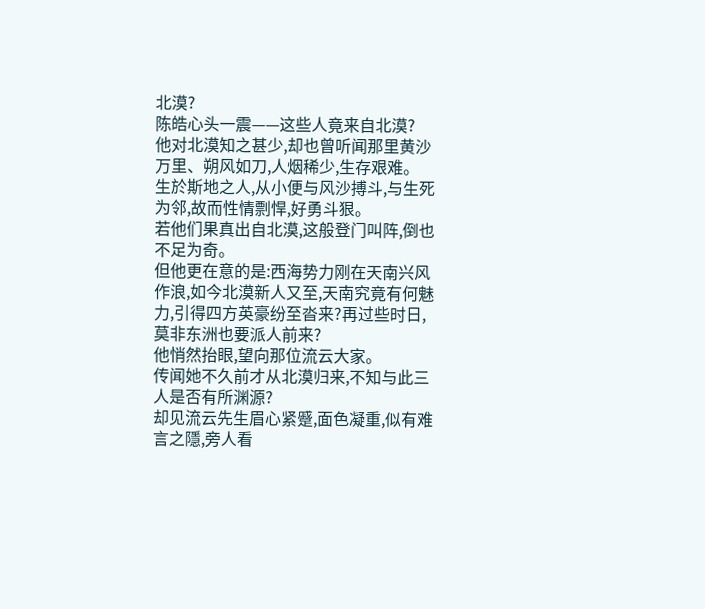北漠?
陈皓心头一震——这些人竟来自北漠?
他对北漠知之甚少,却也曾听闻那里黄沙万里、朔风如刀,人烟稀少,生存艰难。
生於斯地之人,从小便与风沙搏斗,与生死为邻,故而性情剽悍,好勇斗狠。
若他们果真出自北漠,这般登门叫阵,倒也不足为奇。
但他更在意的是:西海势力刚在天南兴风作浪,如今北漠新人又至,天南究竟有何魅力,引得四方英豪纷至沓来?再过些时日,莫非东洲也要派人前来?
他悄然抬眼,望向那位流云大家。
传闻她不久前才从北漠归来,不知与此三人是否有所渊源?
却见流云先生眉心紧蹙,面色凝重,似有难言之隱,旁人看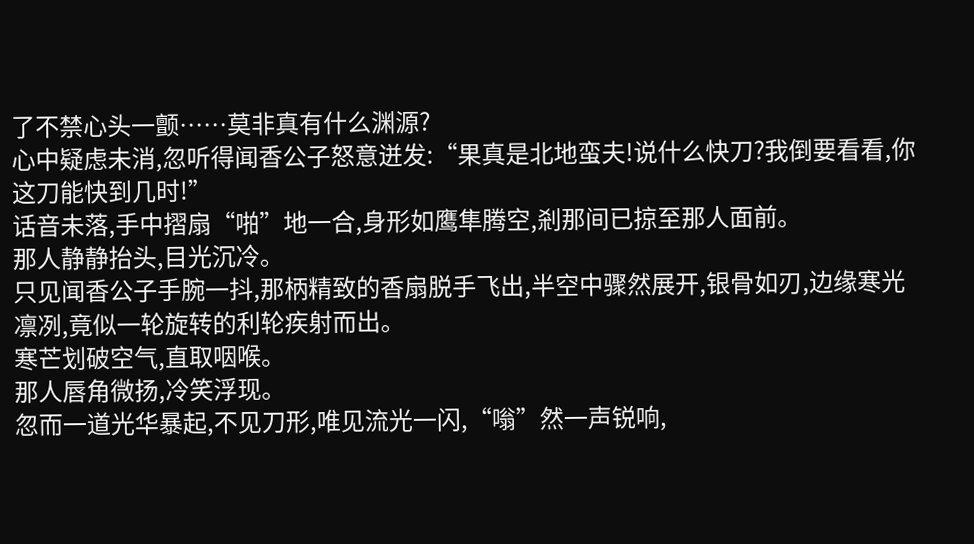了不禁心头一颤……莫非真有什么渊源?
心中疑虑未消,忽听得闻香公子怒意迸发:“果真是北地蛮夫!说什么快刀?我倒要看看,你这刀能快到几时!”
话音未落,手中摺扇“啪”地一合,身形如鹰隼腾空,剎那间已掠至那人面前。
那人静静抬头,目光沉冷。
只见闻香公子手腕一抖,那柄精致的香扇脱手飞出,半空中骤然展开,银骨如刃,边缘寒光凛冽,竟似一轮旋转的利轮疾射而出。
寒芒划破空气,直取咽喉。
那人唇角微扬,冷笑浮现。
忽而一道光华暴起,不见刀形,唯见流光一闪,“嗡”然一声锐响,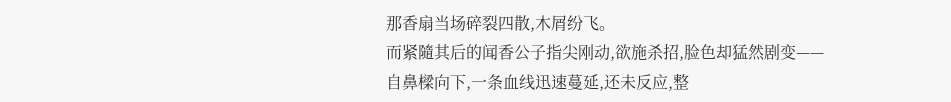那香扇当场碎裂四散,木屑纷飞。
而紧隨其后的闻香公子指尖刚动,欲施杀招,脸色却猛然剧变——
自鼻樑向下,一条血线迅速蔓延,还未反应,整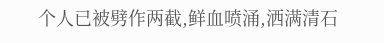个人已被劈作两截,鲜血喷涌,洒满清石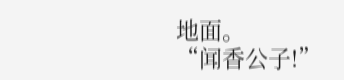地面。
“闻香公子!”